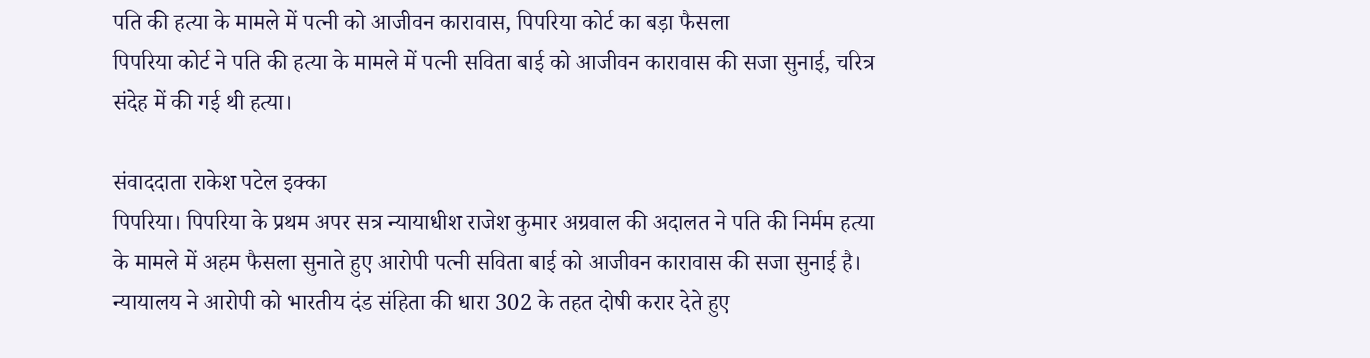पति की हत्या के मामले में पत्नी को आजीवन कारावास, पिपरिया कोर्ट का बड़ा फैसला
पिपरिया कोर्ट ने पति की हत्या के मामले में पत्नी सविता बाई को आजीवन कारावास की सजा सुनाई, चरित्र संदेह में की गई थी हत्या।

संवाददाता राकेश पटेल इक्का
पिपरिया। पिपरिया के प्रथम अपर सत्र न्यायाधीश राजेश कुमार अग्रवाल की अदालत ने पति की निर्मम हत्या के मामले में अहम फैसला सुनाते हुए आरोपी पत्नी सविता बाई को आजीवन कारावास की सजा सुनाई है। न्यायालय ने आरोपी को भारतीय दंड संहिता की धारा 302 के तहत दोषी करार देते हुए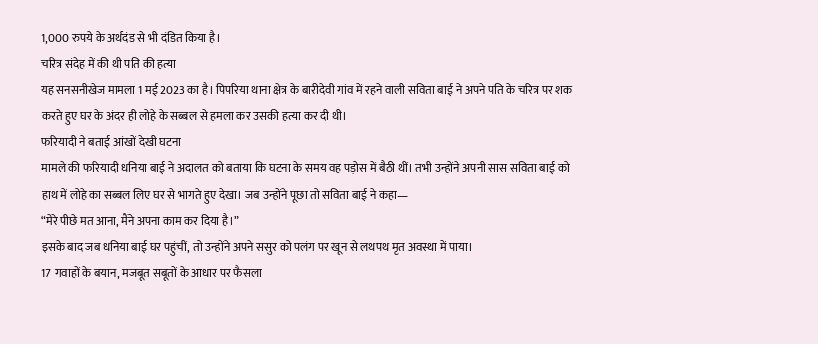1,000 रुपये के अर्थदंड से भी दंडित किया है।
चरित्र संदेह में की थी पति की हत्या
यह सनसनीखेज मामला 1 मई 2023 का है। पिपरिया थाना क्षेत्र के बारीदेवी गांव में रहने वाली सविता बाई ने अपने पति के चरित्र पर शक करते हुए घर के अंदर ही लोहे के सब्बल से हमला कर उसकी हत्या कर दी थी।
फरियादी ने बताई आंखों देखी घटना
मामले की फरियादी धनिया बाई ने अदालत को बताया कि घटना के समय वह पड़ोस में बैठी थीं। तभी उन्होंने अपनी सास सविता बाई को हाथ में लोहे का सब्बल लिए घर से भागते हुए देखा। जब उन्होंने पूछा तो सविता बाई ने कहा—
“मेरे पीछे मत आना, मैंने अपना काम कर दिया है।”
इसके बाद जब धनिया बाई घर पहुंचीं, तो उन्होंने अपने ससुर को पलंग पर खून से लथपथ मृत अवस्था में पाया।
17 गवाहों के बयान, मजबूत सबूतों के आधार पर फैसला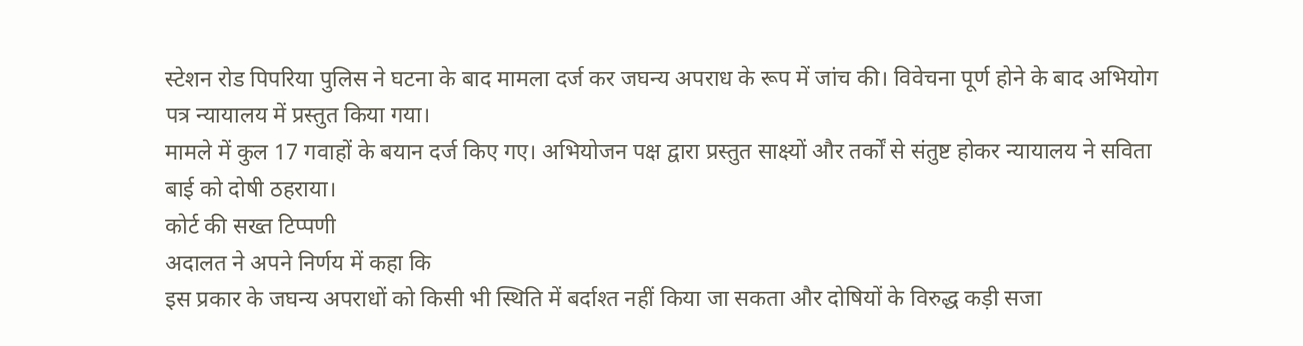स्टेशन रोड पिपरिया पुलिस ने घटना के बाद मामला दर्ज कर जघन्य अपराध के रूप में जांच की। विवेचना पूर्ण होने के बाद अभियोग पत्र न्यायालय में प्रस्तुत किया गया।
मामले में कुल 17 गवाहों के बयान दर्ज किए गए। अभियोजन पक्ष द्वारा प्रस्तुत साक्ष्यों और तर्कों से संतुष्ट होकर न्यायालय ने सविता बाई को दोषी ठहराया।
कोर्ट की सख्त टिप्पणी
अदालत ने अपने निर्णय में कहा कि
इस प्रकार के जघन्य अपराधों को किसी भी स्थिति में बर्दाश्त नहीं किया जा सकता और दोषियों के विरुद्ध कड़ी सजा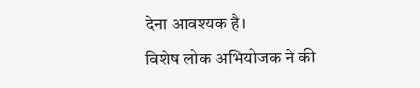देना आवश्यक है।
विशेष लोक अभियोजक ने की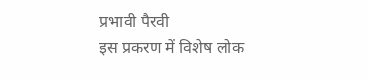प्रभावी पैरवी
इस प्रकरण में विशेष लोक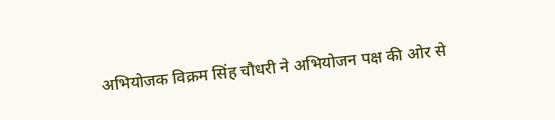अभियोजक विक्रम सिंह चौधरी ने अभियोजन पक्ष की ओर से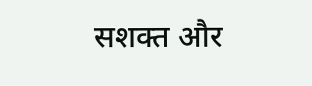सशक्त और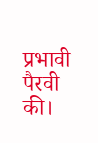प्रभावी पैरवी की।